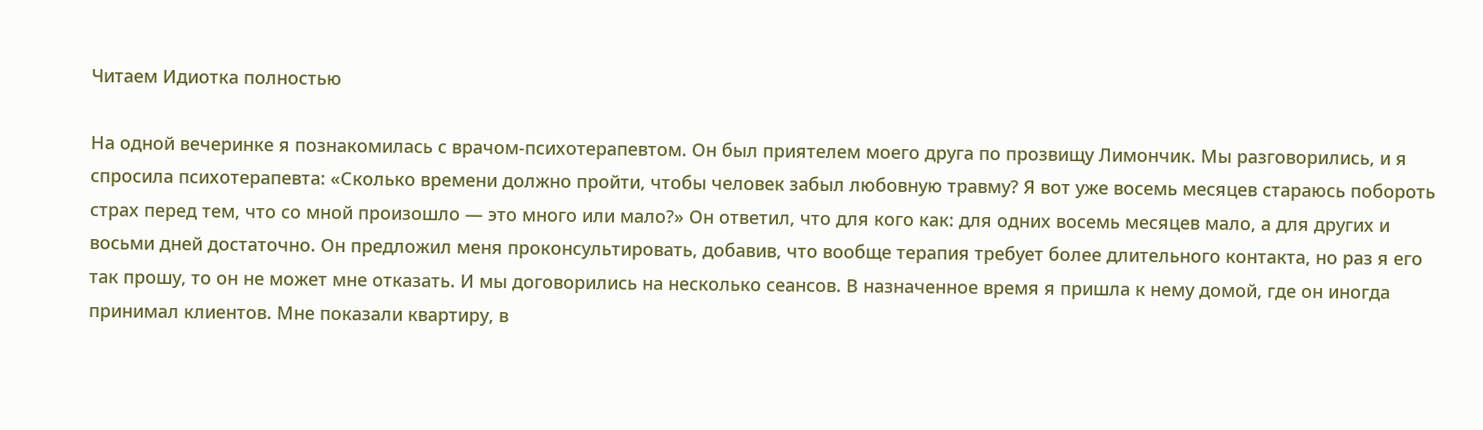Читаем Идиотка полностью

На одной вечеринке я познакомилась с врачом-психотерапевтом. Он был приятелем моего друга по прозвищу Лимончик. Мы разговорились, и я спросила психотерапевта: «Сколько времени должно пройти, чтобы человек забыл любовную травму? Я вот уже восемь месяцев стараюсь побороть страх перед тем, что со мной произошло — это много или мало?» Он ответил, что для кого как: для одних восемь месяцев мало, а для других и восьми дней достаточно. Он предложил меня проконсультировать, добавив, что вообще терапия требует более длительного контакта, но раз я его так прошу, то он не может мне отказать. И мы договорились на несколько сеансов. В назначенное время я пришла к нему домой, где он иногда принимал клиентов. Мне показали квартиру, в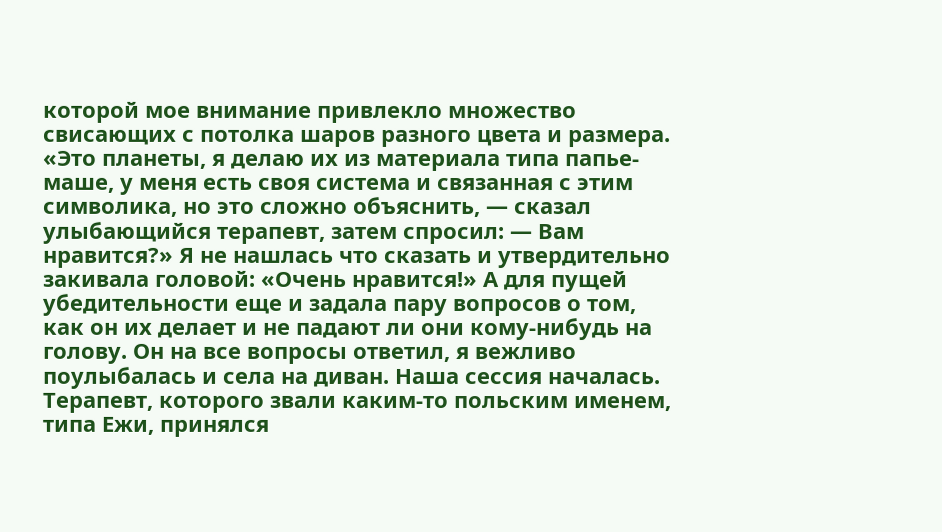которой мое внимание привлекло множество свисающих с потолка шаров разного цвета и размера. «Это планеты, я делаю их из материала типа папье-маше, у меня есть своя система и связанная с этим символика, но это сложно объяснить, — сказал улыбающийся терапевт, затем спросил: — Вам нравится?» Я не нашлась что сказать и утвердительно закивала головой: «Очень нравится!» А для пущей убедительности еще и задала пару вопросов о том, как он их делает и не падают ли они кому-нибудь на голову. Он на все вопросы ответил, я вежливо поулыбалась и села на диван. Наша сессия началась. Терапевт, которого звали каким-то польским именем, типа Ежи, принялся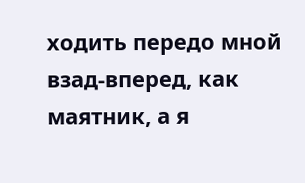ходить передо мной взад-вперед, как маятник, а я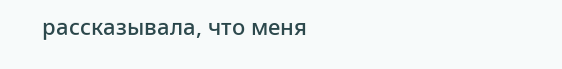рассказывала, что меня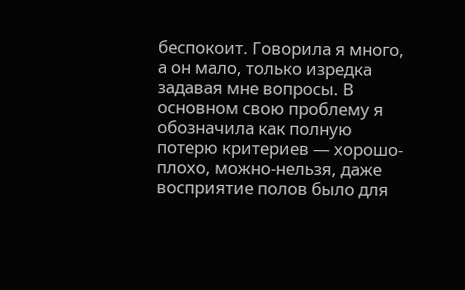беспокоит. Говорила я много, а он мало, только изредка задавая мне вопросы. В основном свою проблему я обозначила как полную потерю критериев — хорошо-плохо, можно-нельзя, даже восприятие полов было для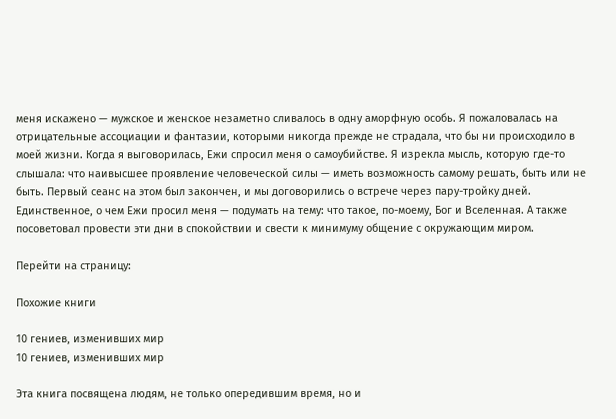меня искажено — мужское и женское незаметно сливалось в одну аморфную особь. Я пожаловалась на отрицательные ассоциации и фантазии, которыми никогда прежде не страдала, что бы ни происходило в моей жизни. Когда я выговорилась, Ежи спросил меня о самоубийстве. Я изрекла мысль, которую где-то слышала: что наивысшее проявление человеческой силы — иметь возможность самому решать, быть или не быть. Первый сеанс на этом был закончен, и мы договорились о встрече через пару-тройку дней. Единственное, о чем Ежи просил меня — подумать на тему: что такое, по-моему, Бог и Вселенная. А также посоветовал провести эти дни в спокойствии и свести к минимуму общение с окружающим миром.

Перейти на страницу:

Похожие книги

10 гениев, изменивших мир
10 гениев, изменивших мир

Эта книга посвящена людям, не только опередившим время, но и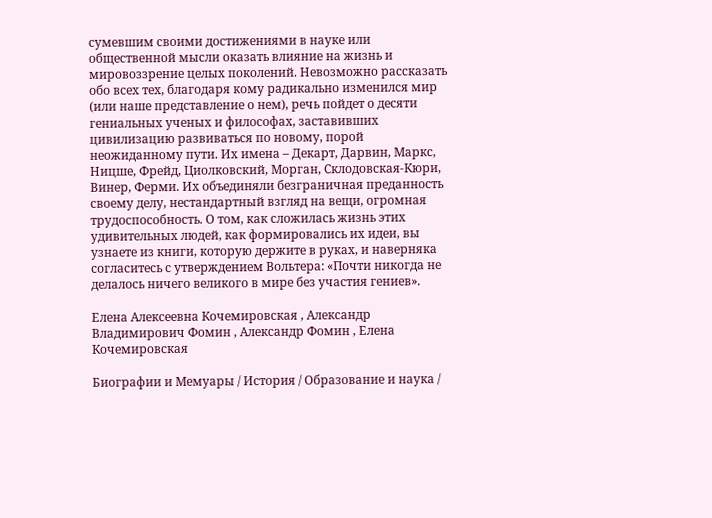сумевшим своими достижениями в науке или общественной мысли оказать влияние на жизнь и мировоззрение целых поколений. Невозможно рассказать обо всех тех, благодаря кому радикально изменился мир (или наше представление о нем), речь пойдет о десяти гениальных ученых и философах, заставивших цивилизацию развиваться по новому, порой неожиданному пути. Их имена – Декарт, Дарвин, Маркс, Ницше, Фрейд, Циолковский, Морган, Склодовская-Кюри, Винер, Ферми. Их объединяли безграничная преданность своему делу, нестандартный взгляд на вещи, огромная трудоспособность. О том, как сложилась жизнь этих удивительных людей, как формировались их идеи, вы узнаете из книги, которую держите в руках, и наверняка согласитесь с утверждением Вольтера: «Почти никогда не делалось ничего великого в мире без участия гениев».

Елена Алексеевна Кочемировская , Александр Владимирович Фомин , Александр Фомин , Елена Кочемировская

Биографии и Мемуары / История / Образование и наука /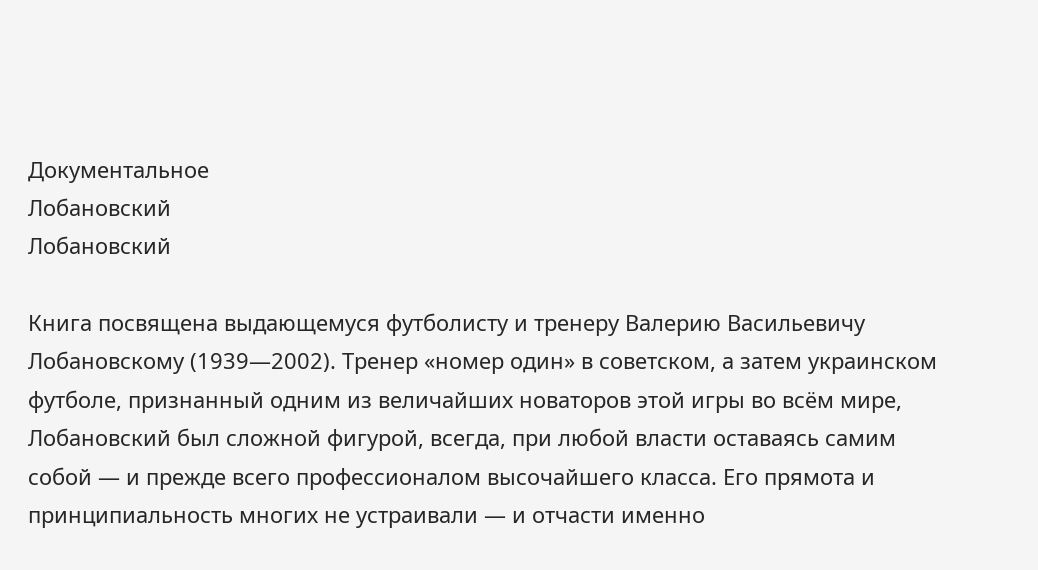Документальное
Лобановский
Лобановский

Книга посвящена выдающемуся футболисту и тренеру Валерию Васильевичу Лобановскому (1939—2002). Тренер «номер один» в советском, а затем украинском футболе, признанный одним из величайших новаторов этой игры во всём мире, Лобановский был сложной фигурой, всегда, при любой власти оставаясь самим собой — и прежде всего профессионалом высочайшего класса. Его прямота и принципиальность многих не устраивали — и отчасти именно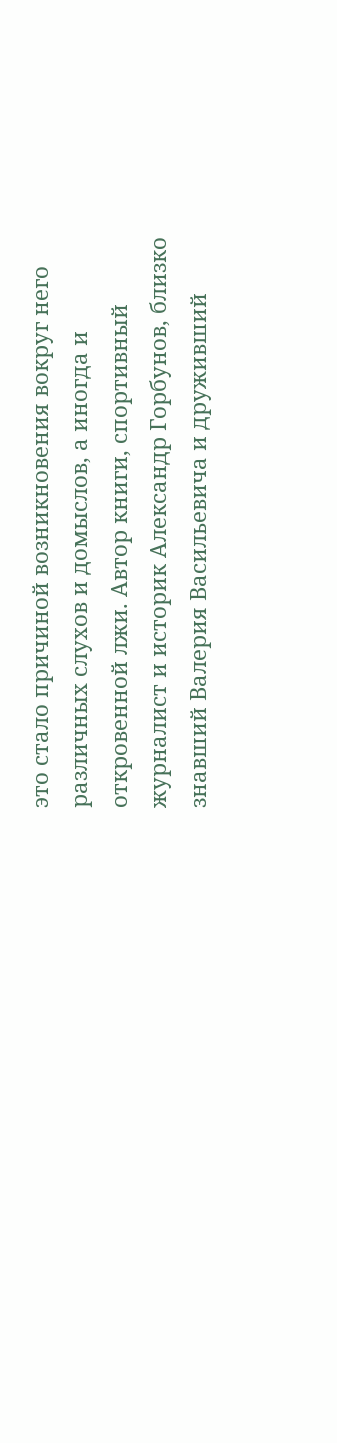это стало причиной возникновения вокруг него различных слухов и домыслов, а иногда и откровенной лжи. Автор книги, спортивный журналист и историк Александр Горбунов, близко знавший Валерия Васильевича и друживший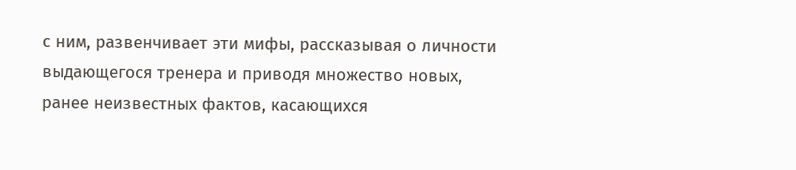с ним, развенчивает эти мифы, рассказывая о личности выдающегося тренера и приводя множество новых, ранее неизвестных фактов, касающихся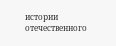истории отечественного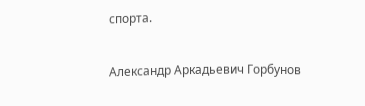спорта.

Александр Аркадьевич Горбунов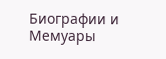Биографии и Мемуары